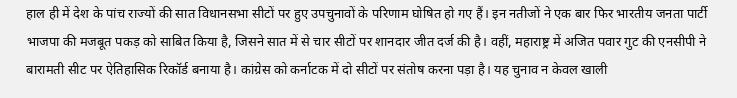हाल ही में देश के पांच राज्यों की सात विधानसभा सीटों पर हुए उपचुनावों के परिणाम घोषित हो गए हैं। इन नतीजों ने एक बार फिर भारतीय जनता पार्टी भाजपा की मजबूत पकड़ को साबित किया है, जिसने सात में से चार सीटों पर शानदार जीत दर्ज की है। वहीं, महाराष्ट्र में अजित पवार गुट की एनसीपी ने बारामती सीट पर ऐतिहासिक रिकॉर्ड बनाया है। कांग्रेस को कर्नाटक में दो सीटों पर संतोष करना पड़ा है। यह चुनाव न केवल खाली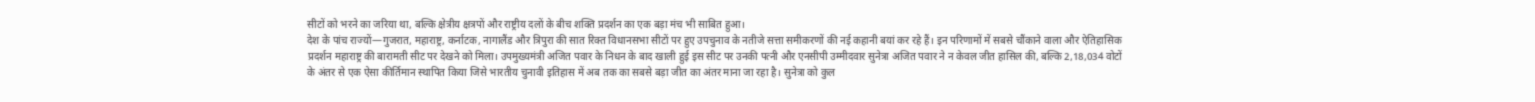सीटों को भरने का जरिया था, बल्कि क्षेत्रीय क्षत्रपों और राष्ट्रीय दलों के बीच शक्ति प्रदर्शन का एक बड़ा मंच भी साबित हुआ।
देश के पांच राज्यों—गुजरात, महाराष्ट्र, कर्नाटक, नागालैंड और त्रिपुरा की सात रिक्त विधानसभा सीटों पर हुए उपचुनाव के नतीजे सत्ता समीकरणों की नई कहानी बयां कर रहे हैं। इन परिणामों में सबसे चौंकाने वाला और ऐतिहासिक प्रदर्शन महाराष्ट्र की बारामती सीट पर देखने को मिला। उपमुख्यमंत्री अजित पवार के निधन के बाद खाली हुई इस सीट पर उनकी पत्नी और एनसीपी उम्मीदवार सुनेत्रा अजित पवार ने न केवल जीत हासिल की, बल्कि 2,18,034 वोटों के अंतर से एक ऐसा कीर्तिमान स्थापित किया जिसे भारतीय चुनावी इतिहास में अब तक का सबसे बड़ा जीत का अंतर माना जा रहा है। सुनेत्रा को कुल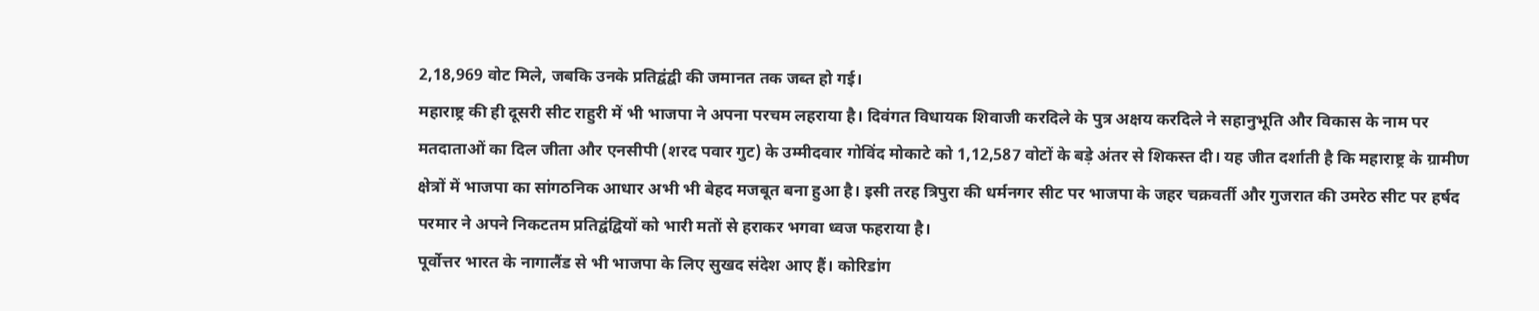2,18,969 वोट मिले, जबकि उनके प्रतिद्वंद्वी की जमानत तक जब्त हो गई।
महाराष्ट्र की ही दूसरी सीट राहुरी में भी भाजपा ने अपना परचम लहराया है। दिवंगत विधायक शिवाजी करदिले के पुत्र अक्षय करदिले ने सहानुभूति और विकास के नाम पर मतदाताओं का दिल जीता और एनसीपी (शरद पवार गुट) के उम्मीदवार गोविंद मोकाटे को 1,12,587 वोटों के बड़े अंतर से शिकस्त दी। यह जीत दर्शाती है कि महाराष्ट्र के ग्रामीण क्षेत्रों में भाजपा का सांगठनिक आधार अभी भी बेहद मजबूत बना हुआ है। इसी तरह त्रिपुरा की धर्मनगर सीट पर भाजपा के जहर चक्रवर्ती और गुजरात की उमरेठ सीट पर हर्षद परमार ने अपने निकटतम प्रतिद्वंद्वियों को भारी मतों से हराकर भगवा ध्वज फहराया है।
पूर्वोत्तर भारत के नागालैंड से भी भाजपा के लिए सुखद संदेश आए हैं। कोरिडांग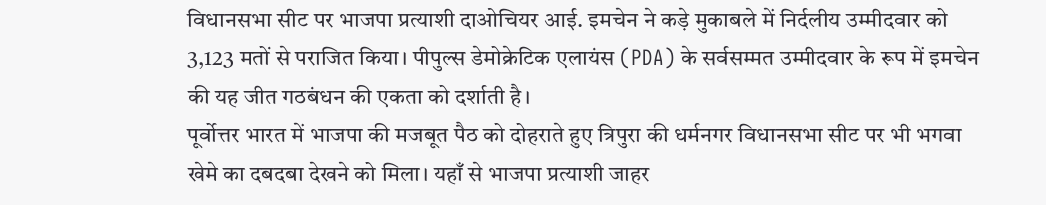विधानसभा सीट पर भाजपा प्रत्याशी दाओचियर आई. इमचेन ने कड़े मुकाबले में निर्दलीय उम्मीदवार को 3,123 मतों से पराजित किया। पीपुल्स डेमोक्रेटिक एलायंस (PDA) के सर्वसम्मत उम्मीदवार के रूप में इमचेन की यह जीत गठबंधन की एकता को दर्शाती है।
पूर्वोत्तर भारत में भाजपा की मजबूत पैठ को दोहराते हुए त्रिपुरा की धर्मनगर विधानसभा सीट पर भी भगवा खेमे का दबदबा देखने को मिला। यहाँ से भाजपा प्रत्याशी जाहर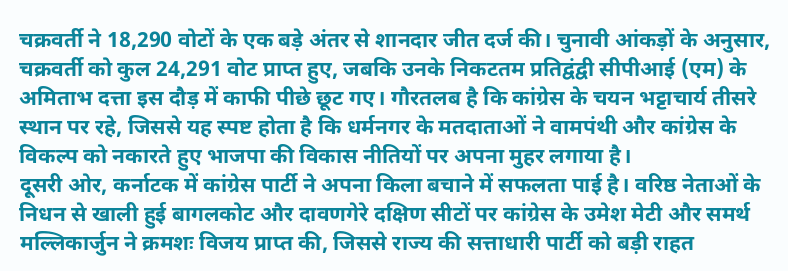चक्रवर्ती ने 18,290 वोटों के एक बड़े अंतर से शानदार जीत दर्ज की। चुनावी आंकड़ों के अनुसार, चक्रवर्ती को कुल 24,291 वोट प्राप्त हुए, जबकि उनके निकटतम प्रतिद्वंद्वी सीपीआई (एम) के अमिताभ दत्ता इस दौड़ में काफी पीछे छूट गए। गौरतलब है कि कांग्रेस के चयन भट्टाचार्य तीसरे स्थान पर रहे, जिससे यह स्पष्ट होता है कि धर्मनगर के मतदाताओं ने वामपंथी और कांग्रेस के विकल्प को नकारते हुए भाजपा की विकास नीतियों पर अपना मुहर लगाया है।
दूसरी ओर, कर्नाटक में कांग्रेस पार्टी ने अपना किला बचाने में सफलता पाई है। वरिष्ठ नेताओं के निधन से खाली हुई बागलकोट और दावणगेरे दक्षिण सीटों पर कांग्रेस के उमेश मेटी और समर्थ मल्लिकार्जुन ने क्रमशः विजय प्राप्त की, जिससे राज्य की सत्ताधारी पार्टी को बड़ी राहत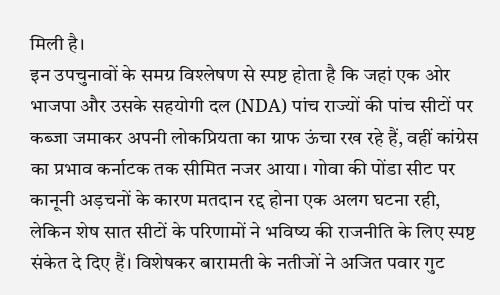मिली है।
इन उपचुनावों के समग्र विश्लेषण से स्पष्ट होता है कि जहां एक ओर भाजपा और उसके सहयोगी दल (NDA) पांच राज्यों की पांच सीटों पर कब्जा जमाकर अपनी लोकप्रियता का ग्राफ ऊंचा रख रहे हैं, वहीं कांग्रेस का प्रभाव कर्नाटक तक सीमित नजर आया। गोवा की पोंडा सीट पर कानूनी अड़चनों के कारण मतदान रद्द होना एक अलग घटना रही, लेकिन शेष सात सीटों के परिणामों ने भविष्य की राजनीति के लिए स्पष्ट संकेत दे दिए हैं। विशेषकर बारामती के नतीजों ने अजित पवार गुट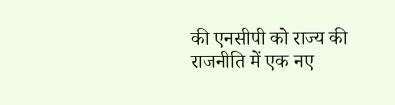की एनसीपी को राज्य की राजनीति में एक नए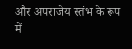और अपराजेय स्तंभ के रूप में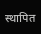स्थापित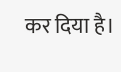कर दिया है।